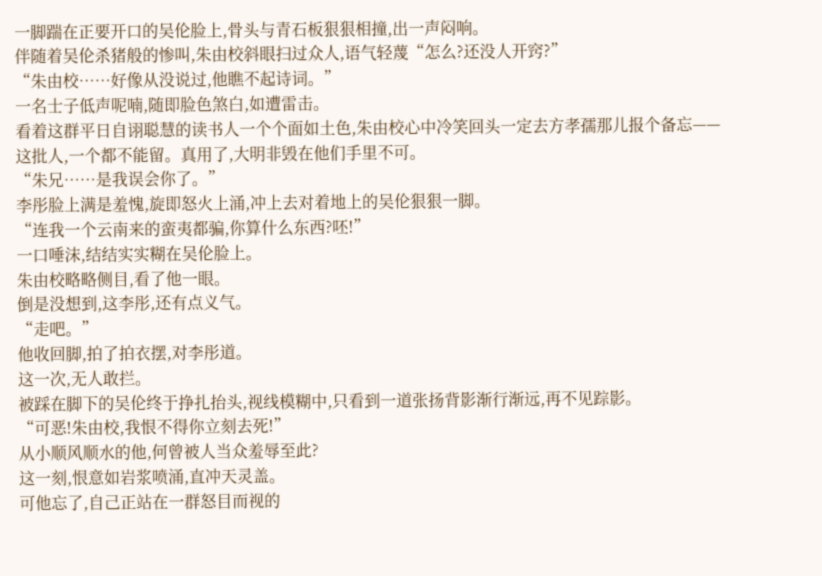一脚踹在正要开口的吴伦脸上,骨头与青石板狠狠相撞,出一声闷响。
伴随着吴伦杀猪般的惨叫,朱由校斜眼扫过众人,语气轻蔑“怎么?还没人开窍?”
“朱由校……好像从没说过,他瞧不起诗词。”
一名士子低声呢喃,随即脸色煞白,如遭雷击。
看着这群平日自诩聪慧的读书人一个个面如土色,朱由校心中冷笑回头一定去方孝孺那儿报个备忘——这批人,一个都不能留。真用了,大明非毁在他们手里不可。
“朱兄……是我误会你了。”
李彤脸上满是羞愧,旋即怒火上涌,冲上去对着地上的吴伦狠狠一脚。
“连我一个云南来的蛮夷都骗,你算什么东西?呸!”
一口唾沫,结结实实糊在吴伦脸上。
朱由校略略侧目,看了他一眼。
倒是没想到,这李彤,还有点义气。
“走吧。”
他收回脚,拍了拍衣摆,对李彤道。
这一次,无人敢拦。
被踩在脚下的吴伦终于挣扎抬头,视线模糊中,只看到一道张扬背影渐行渐远,再不见踪影。
“可恶!朱由校,我恨不得你立刻去死!”
从小顺风顺水的他,何曾被人当众羞辱至此?
这一刻,恨意如岩浆喷涌,直冲天灵盖。
可他忘了,自己正站在一群怒目而视的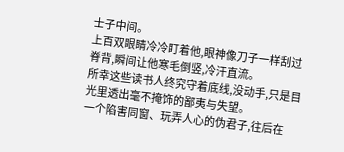士子中间。
上百双眼睛冷冷盯着他,眼神像刀子一样刮过脊背,瞬间让他寒毛倒竖,冷汗直流。
所幸这些读书人终究守着底线,没动手,只是目光里透出毫不掩饰的鄙夷与失望。
一个陷害同窗、玩弄人心的伪君子,往后在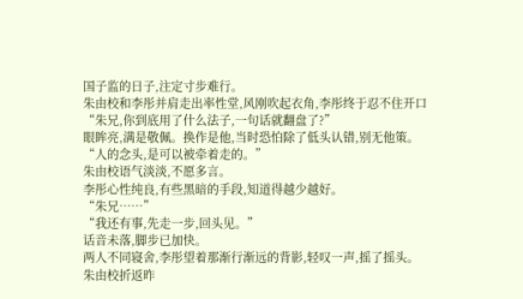国子监的日子,注定寸步难行。
朱由校和李彤并肩走出率性堂,风刚吹起衣角,李彤终于忍不住开口
“朱兄,你到底用了什么法子,一句话就翻盘了?”
眼眸亮,满是敬佩。换作是他,当时恐怕除了低头认错,别无他策。
“人的念头,是可以被牵着走的。”
朱由校语气淡淡,不愿多言。
李彤心性纯良,有些黑暗的手段,知道得越少越好。
“朱兄……”
“我还有事,先走一步,回头见。”
话音未落,脚步已加快。
两人不同寝舍,李彤望着那渐行渐远的背影,轻叹一声,摇了摇头。
朱由校折返昨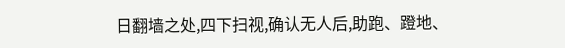日翻墙之处,四下扫视,确认无人后,助跑、蹬地、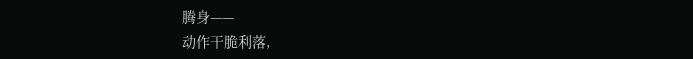腾身——
动作干脆利落,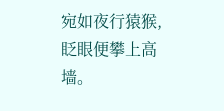宛如夜行猿猴,眨眼便攀上高墙。